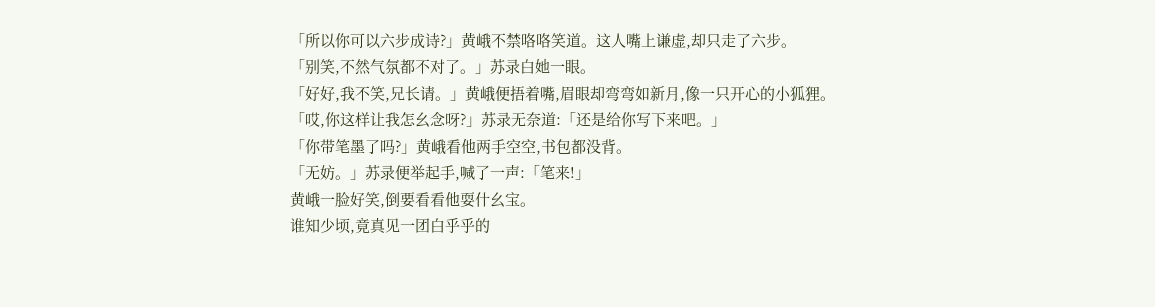「所以你可以六步成诗?」黄峨不禁咯咯笑道。这人嘴上谦虚,却只走了六步。
「别笑,不然气氛都不对了。」苏录白她一眼。
「好好,我不笑,兄长请。」黄峨便捂着嘴,眉眼却弯弯如新月,像一只开心的小狐狸。
「哎,你这样让我怎幺念呀?」苏录无奈道:「还是给你写下来吧。」
「你带笔墨了吗?」黄峨看他两手空空,书包都没背。
「无妨。」苏录便举起手,喊了一声:「笔来!」
黄峨一脸好笑,倒要看看他耍什幺宝。
谁知少顷,竟真见一团白乎乎的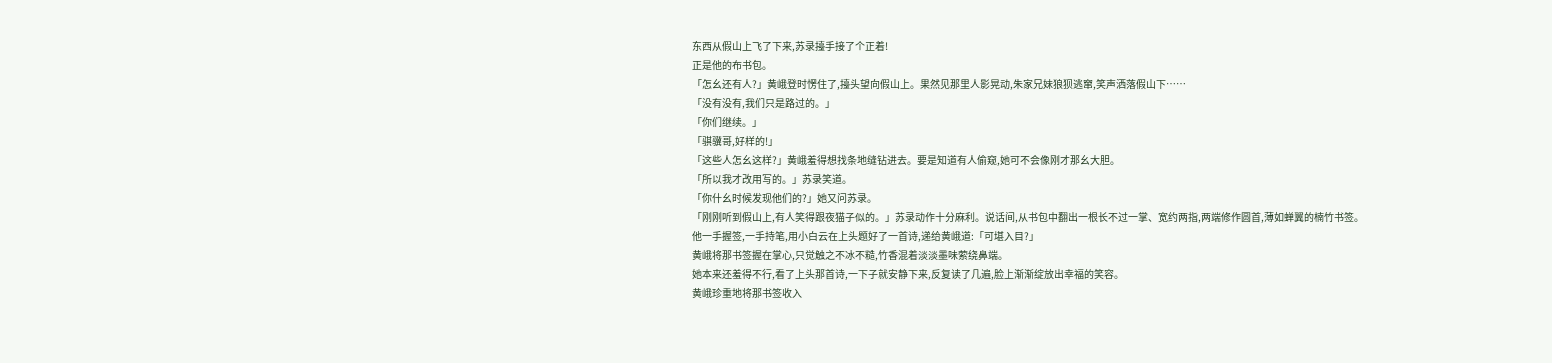东西从假山上飞了下来,苏录擡手接了个正着!
正是他的布书包。
「怎幺还有人?」黄峨登时愣住了,擡头望向假山上。果然见那里人影晃动,朱家兄妹狼狈逃窜,笑声洒落假山下……
「没有没有,我们只是路过的。」
「你们继续。」
「骐骥哥,好样的!」
「这些人怎幺这样?」黄峨羞得想找条地缝钻进去。要是知道有人偷窥,她可不会像刚才那幺大胆。
「所以我才改用写的。」苏录笑道。
「你什幺时候发现他们的?」她又问苏录。
「刚刚听到假山上,有人笑得跟夜猫子似的。」苏录动作十分麻利。说话间,从书包中翻出一根长不过一掌、宽约两指,两端修作圆首,薄如蝉翼的楠竹书签。
他一手握签,一手持笔,用小白云在上头题好了一首诗,递给黄峨道:「可堪入目?」
黄峨将那书签握在掌心,只觉触之不冰不糙,竹香混着淡淡墨味萦绕鼻端。
她本来还羞得不行,看了上头那首诗,一下子就安静下来,反复读了几遍,脸上渐渐绽放出幸福的笑容。
黄峨珍重地将那书签收入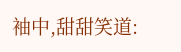袖中,甜甜笑道: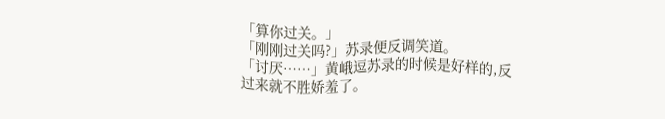「算你过关。」
「刚刚过关吗?」苏录便反调笑道。
「讨厌……」黄峨逗苏录的时候是好样的,反过来就不胜娇羞了。